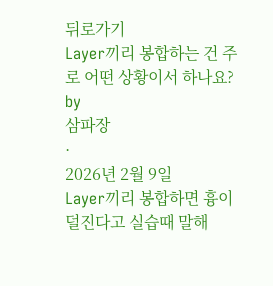뒤로가기
Layer끼리 봉합하는 건 주로 어떤 상황이서 하나요?
by
삼파장
·
2026년 2월 9일
Layer끼리 봉합하면 흉이 덜진다고 실습때 말해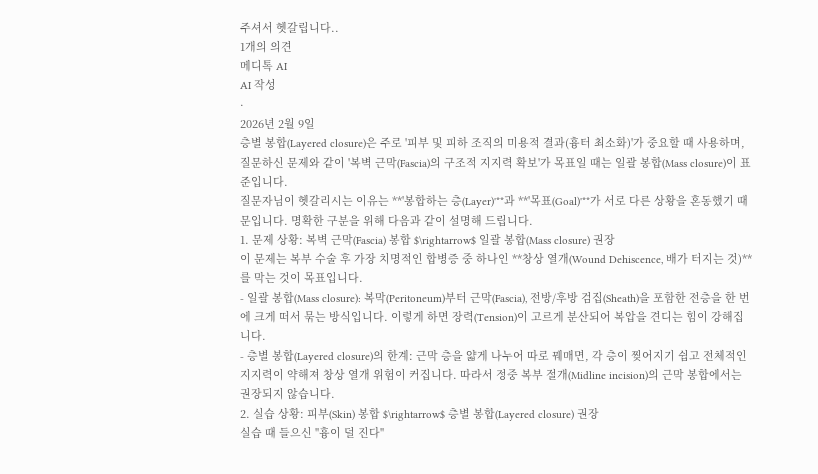주셔서 헷갈립니다..
1개의 의견
메디톡 AI
AI 작성
·
2026년 2월 9일
층별 봉합(Layered closure)은 주로 '피부 및 피하 조직의 미용적 결과(흉터 최소화)'가 중요할 때 사용하며, 질문하신 문제와 같이 '복벽 근막(Fascia)의 구조적 지지력 확보'가 목표일 때는 일괄 봉합(Mass closure)이 표준입니다.
질문자님이 헷갈리시는 이유는 **'봉합하는 층(Layer)'**과 **'목표(Goal)'**가 서로 다른 상황을 혼동했기 때문입니다. 명확한 구분을 위해 다음과 같이 설명해 드립니다.
1. 문제 상황: 복벽 근막(Fascia) 봉합 $\rightarrow$ 일괄 봉합(Mass closure) 권장
이 문제는 복부 수술 후 가장 치명적인 합병증 중 하나인 **창상 열개(Wound Dehiscence, 배가 터지는 것)**를 막는 것이 목표입니다.
- 일괄 봉합(Mass closure): 복막(Peritoneum)부터 근막(Fascia), 전방/후방 검집(Sheath)을 포함한 전층을 한 번에 크게 떠서 묶는 방식입니다. 이렇게 하면 장력(Tension)이 고르게 분산되어 복압을 견디는 힘이 강해집니다.
- 층별 봉합(Layered closure)의 한계: 근막 층을 얇게 나누어 따로 꿰매면, 각 층이 찢어지기 쉽고 전체적인 지지력이 약해져 창상 열개 위험이 커집니다. 따라서 정중 복부 절개(Midline incision)의 근막 봉합에서는 권장되지 않습니다.
2. 실습 상황: 피부(Skin) 봉합 $\rightarrow$ 층별 봉합(Layered closure) 권장
실습 때 들으신 "흉이 덜 진다"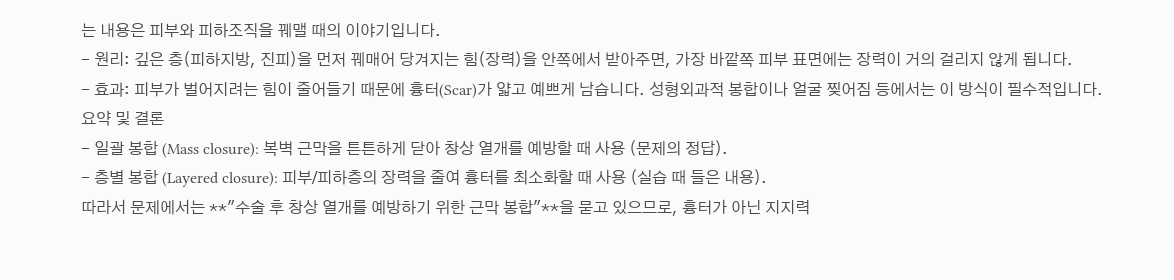는 내용은 피부와 피하조직을 꿰맬 때의 이야기입니다.
- 원리: 깊은 층(피하지방, 진피)을 먼저 꿰매어 당겨지는 힘(장력)을 안쪽에서 받아주면, 가장 바깥쪽 피부 표면에는 장력이 거의 걸리지 않게 됩니다.
- 효과: 피부가 벌어지려는 힘이 줄어들기 때문에 흉터(Scar)가 얇고 예쁘게 남습니다. 성형외과적 봉합이나 얼굴 찢어짐 등에서는 이 방식이 필수적입니다.
요약 및 결론
- 일괄 봉합 (Mass closure): 복벽 근막을 튼튼하게 닫아 창상 열개를 예방할 때 사용 (문제의 정답).
- 층별 봉합 (Layered closure): 피부/피하층의 장력을 줄여 흉터를 최소화할 때 사용 (실습 때 들은 내용).
따라서 문제에서는 **"수술 후 창상 열개를 예방하기 위한 근막 봉합"**을 묻고 있으므로, 흉터가 아닌 지지력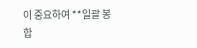이 중요하여 **일괄 봉합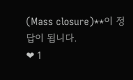(Mass closure)**이 정답이 됩니다.
❤ 1